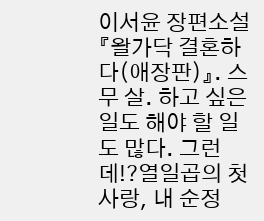이서윤 장편소설『왈가닥 결혼하다(애장판)』. 스무 살. 하고 싶은 일도 해야 할 일도 많다. 그런데!?열일곱의 첫사랑, 내 순정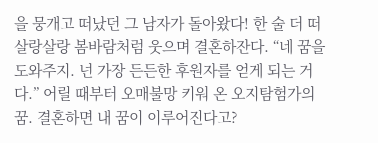을 뭉개고 떠났던 그 남자가 돌아왔다! 한 술 더 떠 살랑살랑 봄바람처럼 웃으며 결혼하잔다. “네 꿈을 도와주지. 넌 가장 든든한 후원자를 얻게 되는 거다.” 어릴 때부터 오매불망 키워 온 오지탐험가의 꿈. 결혼하면 내 꿈이 이루어진다고?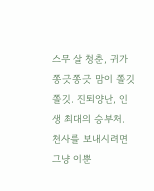스무 살 청춘, 귀가 쫑긋쫑긋 맘이 쫄깃쫄깃. 진퇴양난, 인생 최대의 승부처. 천사를 보내시려면 그냥 이뿐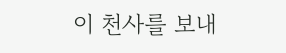이 천사를 보내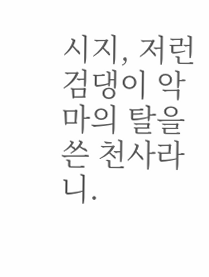시지, 저런 검댕이 악마의 탈을 쓴 천사라니.